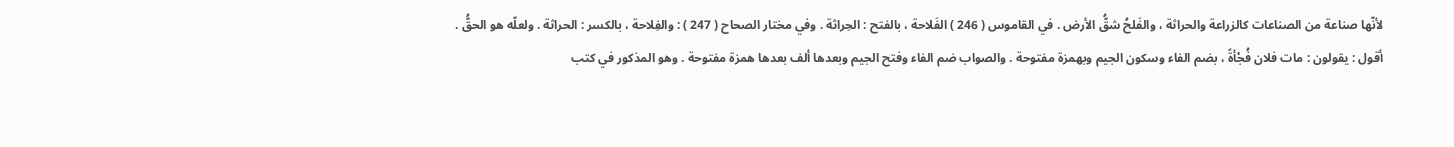لأنّها صناعة من الصناعات كالزراعة والحراثة ، والفَلحُ شقُّ الأرض . في القاموس ( 246 ) الفَلاحة ، بالفتح : الحِراثة . وفي مختار الصحاح ( 247 ) : والفِلاحة ، بالكسر : الحراثة . ولعلّه هو الحقُّ .
أقول : يقولون : مات فلان فُجْأةً ، بضم الفاء وسكون الجيم وبهمزة مفتوحة . والصواب ضم الفاء وفتح الجيم وبعدها ألف بعدها همزة مفتوحة . وهو المذكور في كتب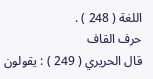اللغة ( 248 ) .
حرف القاف
قال الحريري ( 249 ) : يقولون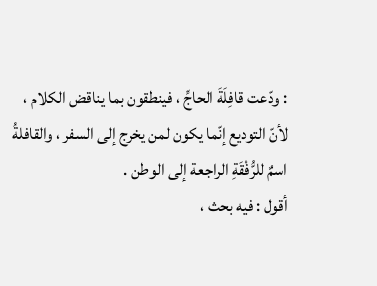: ودّعت قافِلَةَ الحاجِّ ، فينطقون بما يناقض الكلام ، لأنّ التوديع إنّما يكون لمن يخرج إلى السفر ، والقافلةُ اسمٌ للرُّفْقَةِ الراجعة إلى الوطن .
أقول : فيه بحث ،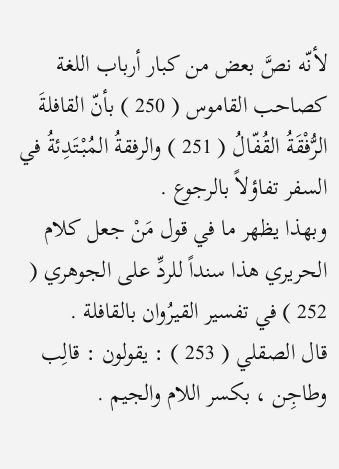لأنّه نصَّ بعض من كبار أرباب اللغة كصاحب القاموس ( 250 ) بأنّ القافلةَ الرُّفْقَةُ القُفّالُ ( 251 ) والرفقةُ المُبْتَدِئةُ في السفر تفاؤلاً بالرجوع .
وبهذا يظهر ما في قول مَنْ جعل كلام الحريري هذا سنداً للردِّ على الجوهري ( 252 ) في تفسير القيرُوان بالقافلة .
قال الصقلي ( 253 ) : يقولون : قالِب وطاجِن ، بكسر اللام والجيم .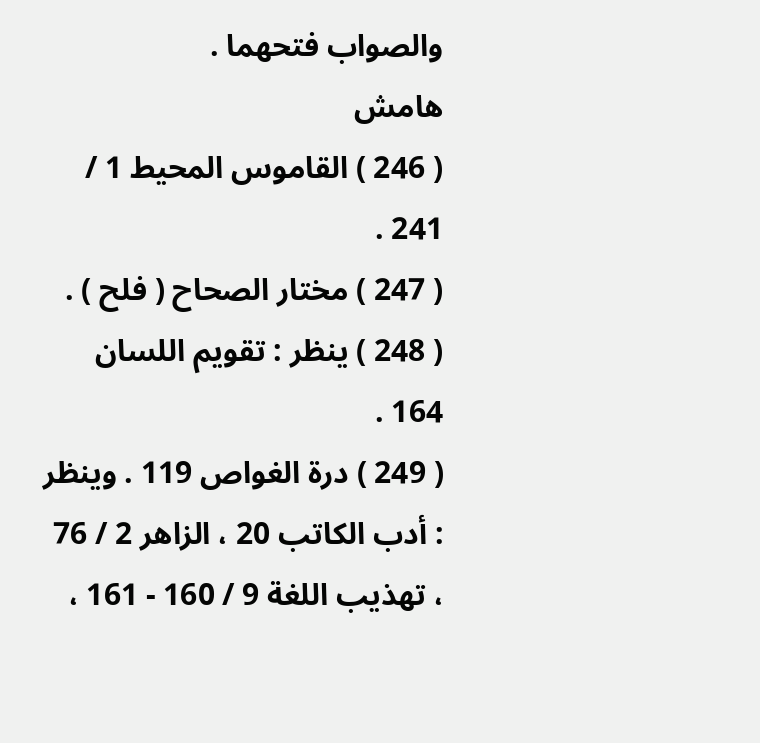والصواب فتحهما .
هامش
( 246 ) القاموس المحيط 1 / 241 .
( 247 ) مختار الصحاح ( فلح ) .
( 248 ) ينظر : تقويم اللسان 164 .
( 249 ) درة الغواص 119 . وينظر : أدب الكاتب 20 ، الزاهر 2 / 76 ، تهذيب اللغة 9 / 160 - 161 ،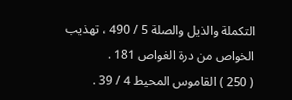التكملة والذيل والصلة 5 / 490 ، تهذيب الخواص من درة الغواص 181 .
( 250 ) القاموس المحيط 4 / 39 .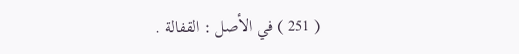( 251 ) في الأصل : القفالة .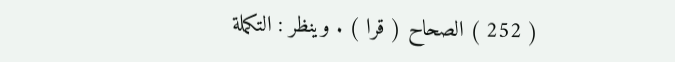( 252 ) الصحاح ( قرا ) . وينظر : التكملة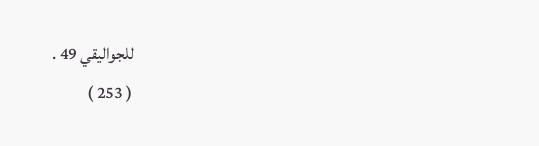للجواليقي 49 .
( 253 )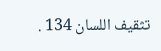تثقيف اللسان 134 .